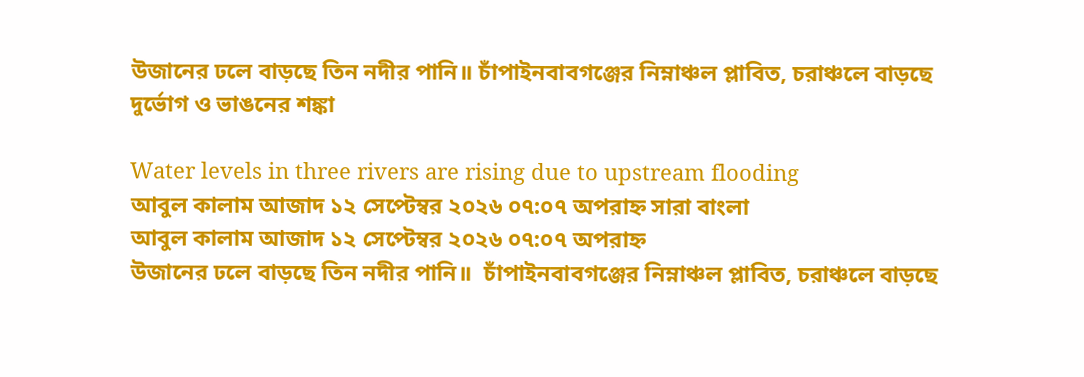উজানের ঢলে বাড়ছে তিন নদীর পানি॥ চাঁপাইনবাবগঞ্জের নিম্নাঞ্চল প্লাবিত, চরাঞ্চলে বাড়ছে দুর্ভোগ ও ভাঙনের শঙ্কা

Water levels in three rivers are rising due to upstream flooding
আবুল কালাম আজাদ ১২ সেপ্টেম্বর ২০২৬ ০৭:০৭ অপরাহ্ন সারা বাংলা
আবুল কালাম আজাদ ১২ সেপ্টেম্বর ২০২৬ ০৭:০৭ অপরাহ্ন
উজানের ঢলে বাড়ছে তিন নদীর পানি॥  চাঁপাইনবাবগঞ্জের নিম্নাঞ্চল প্লাবিত, চরাঞ্চলে বাড়ছে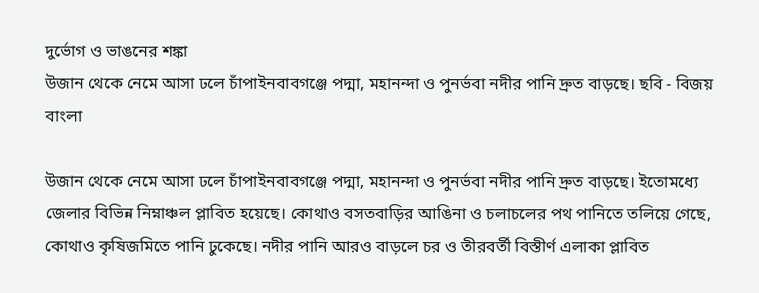দুর্ভোগ ও ভাঙনের শঙ্কা
উজান থেকে নেমে আসা ঢলে চাঁপাইনবাবগঞ্জে পদ্মা, মহানন্দা ও পুনর্ভবা নদীর পানি দ্রুত বাড়ছে। ছবি - বিজয় বাংলা

উজান থেকে নেমে আসা ঢলে চাঁপাইনবাবগঞ্জে পদ্মা, মহানন্দা ও পুনর্ভবা নদীর পানি দ্রুত বাড়ছে। ইতোমধ্যে জেলার বিভিন্ন নিম্নাঞ্চল প্লাবিত হয়েছে। কোথাও বসতবাড়ির আঙিনা ও চলাচলের পথ পানিতে তলিয়ে গেছে, কোথাও কৃষিজমিতে পানি ঢুকেছে। নদীর পানি আরও বাড়লে চর ও তীরবর্তী বিস্তীর্ণ এলাকা প্লাবিত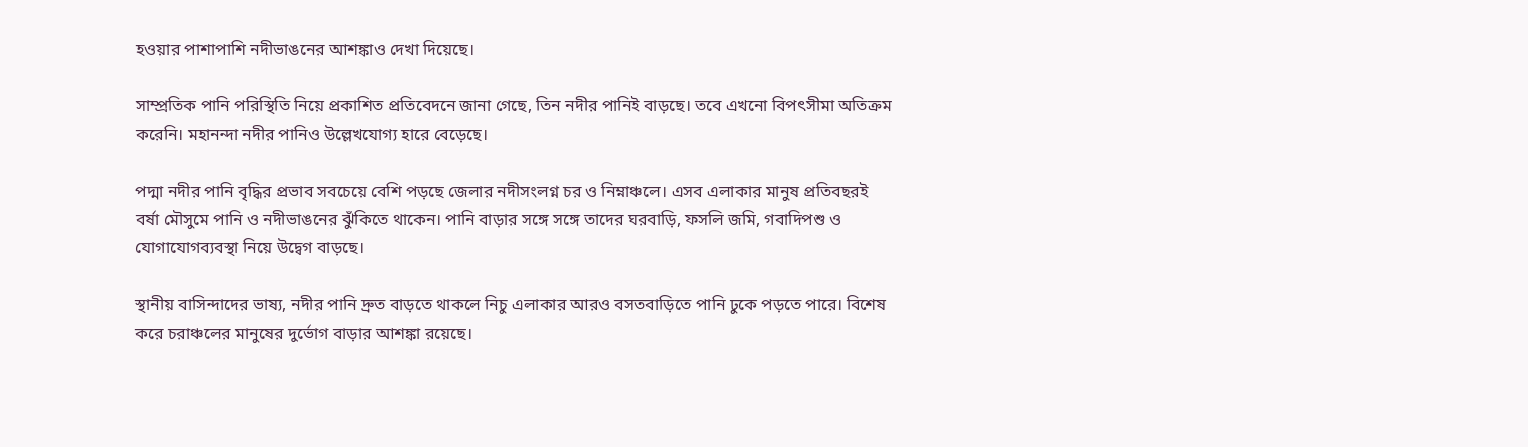হওয়ার পাশাপাশি নদীভাঙনের আশঙ্কাও দেখা দিয়েছে।

সাম্প্রতিক পানি পরিস্থিতি নিয়ে প্রকাশিত প্রতিবেদনে জানা গেছে, তিন নদীর পানিই বাড়ছে। তবে এখনো বিপৎসীমা অতিক্রম করেনি। মহানন্দা নদীর পানিও উল্লেখযোগ্য হারে বেড়েছে।

পদ্মা নদীর পানি বৃদ্ধির প্রভাব সবচেয়ে বেশি পড়ছে জেলার নদীসংলগ্ন চর ও নিম্নাঞ্চলে। এসব এলাকার মানুষ প্রতিবছরই বর্ষা মৌসুমে পানি ও নদীভাঙনের ঝুঁকিতে থাকেন। পানি বাড়ার সঙ্গে সঙ্গে তাদের ঘরবাড়ি, ফসলি জমি, গবাদিপশু ও যোগাযোগব্যবস্থা নিয়ে উদ্বেগ বাড়ছে।

স্থানীয় বাসিন্দাদের ভাষ্য, নদীর পানি দ্রুত বাড়তে থাকলে নিচু এলাকার আরও বসতবাড়িতে পানি ঢুকে পড়তে পারে। বিশেষ করে চরাঞ্চলের মানুষের দুর্ভোগ বাড়ার আশঙ্কা রয়েছে।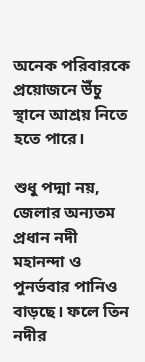অনেক পরিবারকে প্রয়োজনে উঁচু স্থানে আশ্রয় নিতে হতে পারে।

শুধু পদ্মা নয়, জেলার অন্যতম প্রধান নদী মহানন্দা ও পুনর্ভবার পানিও বাড়ছে। ফলে তিন নদীর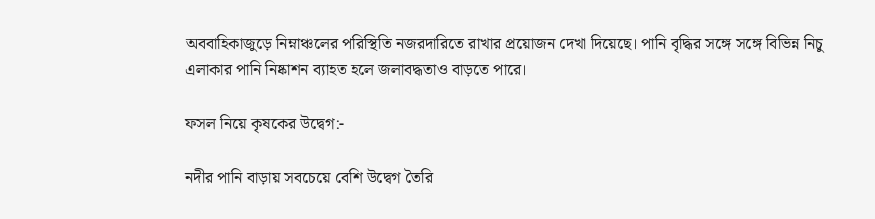অববাহিকাজুড়ে নিম্নাঞ্চলের পরিস্থিতি নজরদারিতে রাখার প্রয়োজন দেখা দিয়েছে। পানি বৃদ্ধির সঙ্গে সঙ্গে বিভিন্ন নিচু এলাকার পানি নিষ্কাশন ব্যাহত হলে জলাবদ্ধতাও বাড়তে পারে।

ফসল নিয়ে কৃষকের উদ্বেগ:-

নদীর পানি বাড়ায় সবচেয়ে বেশি উদ্বেগ তৈরি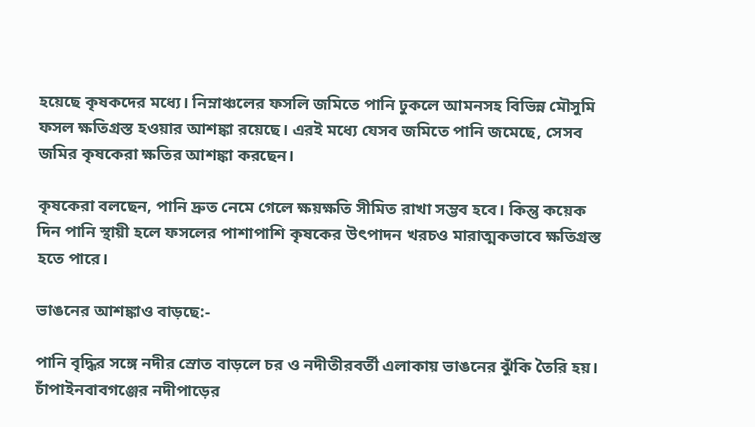হয়েছে কৃষকদের মধ্যে। নিম্নাঞ্চলের ফসলি জমিতে পানি ঢুকলে আমনসহ বিভিন্ন মৌসুমি ফসল ক্ষতিগ্রস্ত হওয়ার আশঙ্কা রয়েছে। এরই মধ্যে যেসব জমিতে পানি জমেছে, সেসব জমির কৃষকেরা ক্ষতির আশঙ্কা করছেন।

কৃষকেরা বলছেন, পানি দ্রুত নেমে গেলে ক্ষয়ক্ষতি সীমিত রাখা সম্ভব হবে। কিন্তু কয়েক দিন পানি স্থায়ী হলে ফসলের পাশাপাশি কৃষকের উৎপাদন খরচও মারাত্মকভাবে ক্ষতিগ্রস্ত হতে পারে।

ভাঙনের আশঙ্কাও বাড়ছে:-

পানি বৃদ্ধির সঙ্গে নদীর স্রোত বাড়লে চর ও নদীতীরবর্তী এলাকায় ভাঙনের ঝুঁকি তৈরি হয়। চাঁপাইনবাবগঞ্জের নদীপাড়ের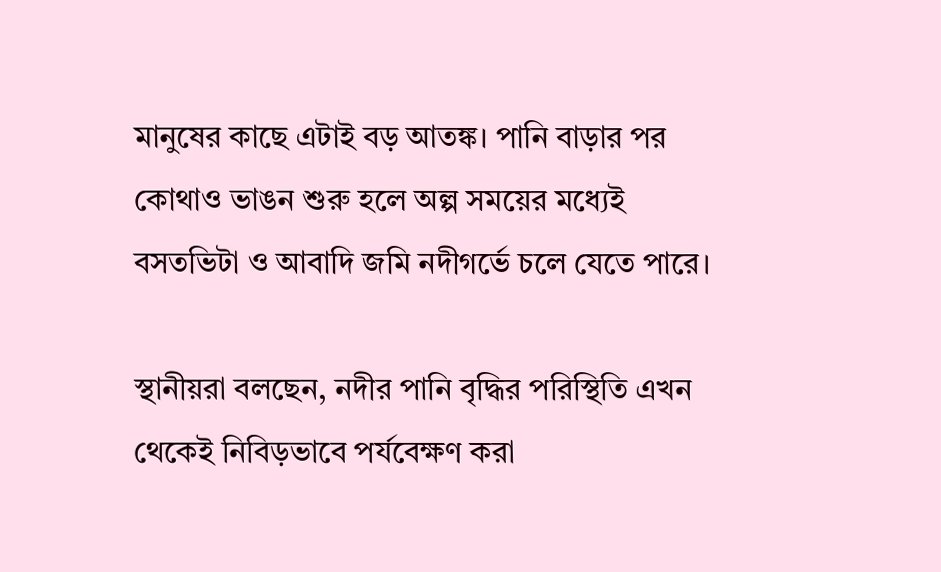মানুষের কাছে এটাই বড় আতঙ্ক। পানি বাড়ার পর কোথাও ভাঙন শুরু হলে অল্প সময়ের মধ্যেই বসতভিটা ও আবাদি জমি নদীগর্ভে চলে যেতে পারে।

স্থানীয়রা বলছেন, নদীর পানি বৃদ্ধির পরিস্থিতি এখন থেকেই নিবিড়ভাবে পর্যবেক্ষণ করা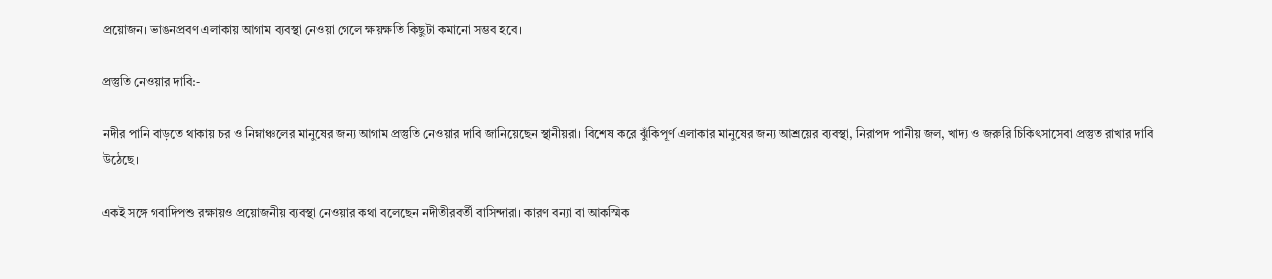প্রয়োজন। ভাঙনপ্রবণ এলাকায় আগাম ব্যবস্থা নেওয়া গেলে ক্ষয়ক্ষতি কিছুটা কমানো সম্ভব হবে।

প্রস্তুতি নেওয়ার দাবি:-

নদীর পানি বাড়তে থাকায় চর ও নিম্নাঞ্চলের মানুষের জন্য আগাম প্রস্তুতি নেওয়ার দাবি জানিয়েছেন স্থানীয়রা। বিশেষ করে ঝুঁকিপূর্ণ এলাকার মানুষের জন্য আশ্রয়ের ব্যবস্থা, নিরাপদ পানীয় জল, খাদ্য ও জরুরি চিকিৎসাসেবা প্রস্তুত রাখার দাবি উঠেছে।

একই সঙ্গে গবাদিপশু রক্ষায়ও প্রয়োজনীয় ব্যবস্থা নেওয়ার কথা বলেছেন নদীতীরবর্তী বাসিন্দারা। কারণ বন্যা বা আকস্মিক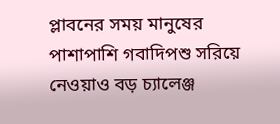প্লাবনের সময় মানুষের পাশাপাশি গবাদিপশু সরিয়ে নেওয়াও বড় চ্যালেঞ্জ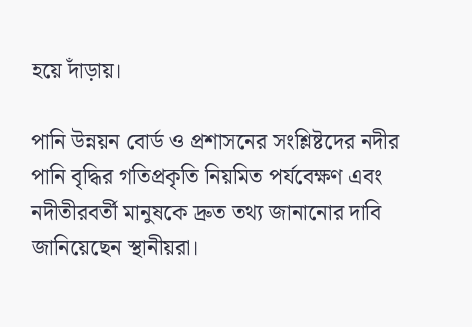হয়ে দাঁড়ায়।

পানি উন্নয়ন বোর্ড ও প্রশাসনের সংশ্লিষ্টদের নদীর পানি বৃদ্ধির গতিপ্রকৃতি নিয়মিত পর্যবেক্ষণ এবং নদীতীরবর্তী মানুষকে দ্রুত তথ্য জানানোর দাবি জানিয়েছেন স্থানীয়রা।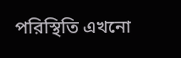পরিস্থিতি এখনো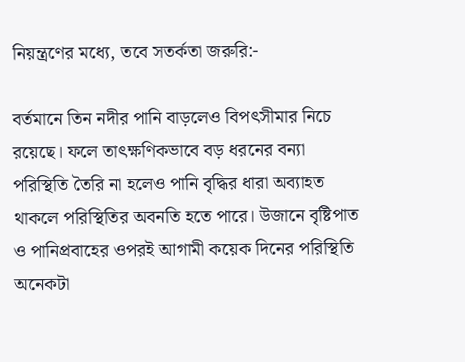নিয়ন্ত্রণের মধ্যে, তবে সতর্কতা জরুরি:-

বর্তমানে তিন নদীর পানি বাড়লেও বিপৎসীমার নিচে রয়েছে। ফলে তাৎক্ষণিকভাবে বড় ধরনের বন্যা পরিস্থিতি তৈরি না হলেও পানি বৃদ্ধির ধারা অব্যাহত থাকলে পরিস্থিতির অবনতি হতে পারে। উজানে বৃষ্টিপাত ও পানিপ্রবাহের ওপরই আগামী কয়েক দিনের পরিস্থিতি অনেকটা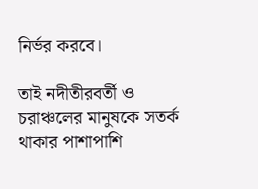নির্ভর করবে।

তাই নদীতীরবর্তী ও চরাঞ্চলের মানুষকে সতর্ক থাকার পাশাপাশি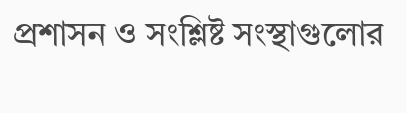প্রশাসন ও সংশ্লিষ্ট সংস্থাগুলোর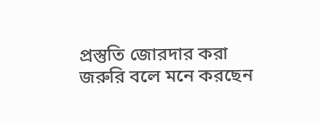প্রস্তুতি জোরদার করা জরুরি বলে মনে করছেন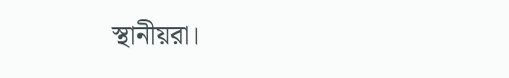স্থানীয়রা।